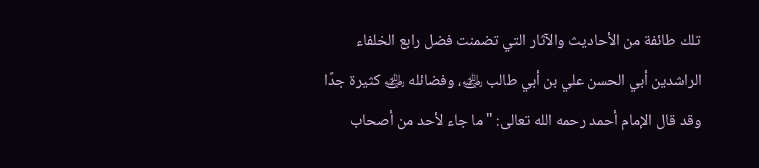تلك طائفة من الأحاديث والآثار التي تضمنت فضل رابع الخلفاء الراشدين أبي الحسن علي بن أبي طالب ﵁، وفضائله ﵁ كثيرة جدًا وقد قال الإمام أحمد رحمه الله تعالى: "ما جاء لأحد من أصحاب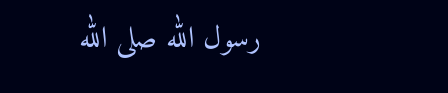رسول الله صلى الله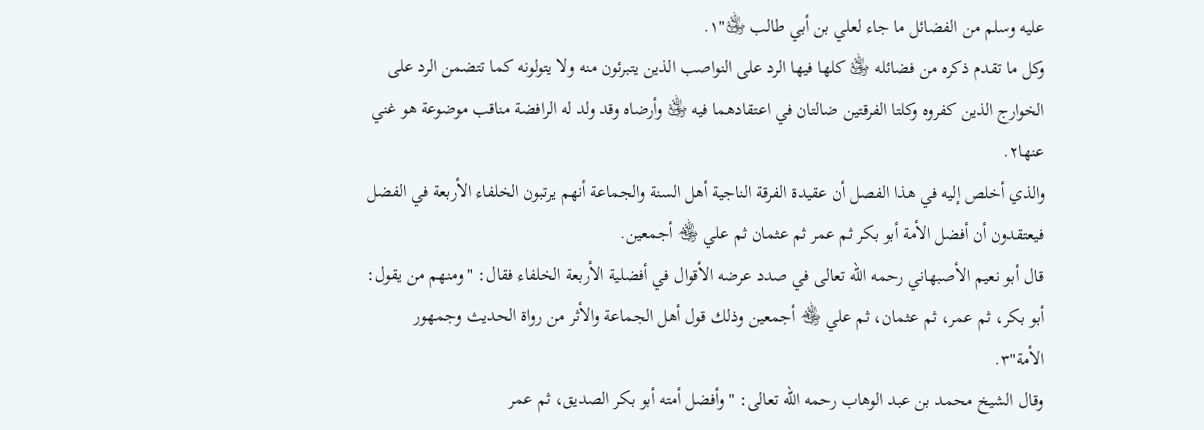عليه وسلم من الفضائل ما جاء لعلي بن أبي طالب ﵁"١.
وكل ما تقدم ذكره من فضائله ﵁ كلها فيها الرد على النواصب الذين يتبرئون منه ولا يتولونه كما تتضمن الرد على الخوارج الذين كفروه وكلتا الفرقتين ضالتان في اعتقادهما فيه ﵁ وأرضاه وقد ولد له الرافضة مناقب موضوعة هو غني عنها٢.
والذي أخلص إليه في هذا الفصل أن عقيدة الفرقة الناجية أهل السنة والجماعة أنهم يرتبون الخلفاء الأربعة في الفضل فيعتقدون أن أفضل الأمة أبو بكر ثم عمر ثم عثمان ثم علي ﵃ أجمعين.
قال أبو نعيم الأصبهاني رحمه الله تعالى في صدد عرضه الأقوال في أفضلية الأربعة الخلفاء فقال: "ومنهم من يقول: أبو بكر، ثم عمر، ثم عثمان، ثم علي ﵃ أجمعين وذلك قول أهل الجماعة والأثر من رواة الحديث وجمهور الأمة"٣.
وقال الشيخ محمد بن عبد الوهاب رحمه الله تعالى: "وأفضل أمته أبو بكر الصديق، ثم عمر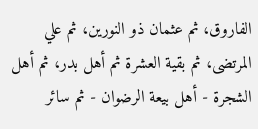الفاروق، ثم عثمان ذو النورين، ثم علي المرتضى، ثم بقية العشرة ثم أهل بدر، ثم أهل الشجرة - أهل بيعة الرضوان - ثم سائر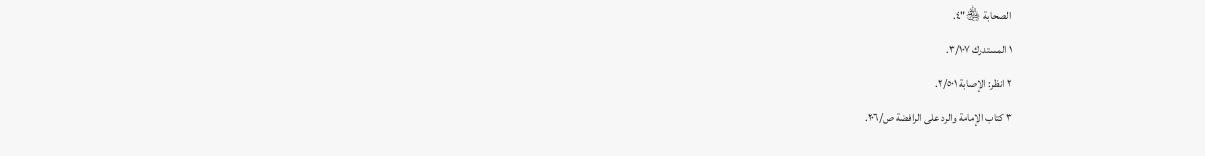الصحابة ﵃"٤.
١ المستدرك ٣/١٠٧.
٢ انظر: الإصابة ٢/٥٠١.
٣ كتاب الإمامة والرد على الرافضة ص/٢٠٦.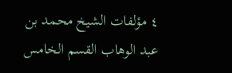٤ مؤلفات الشيخ محمد بن عبد الوهاب القسم الخامس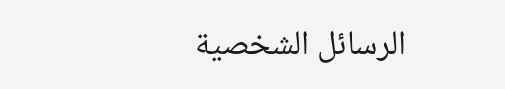الرسائل الشخصية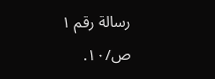رسالة رقم ١ ص/١٠.